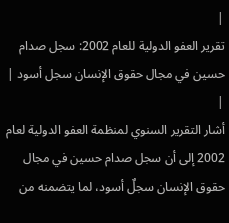|
تقرير العفو الدولية للعام 2002: سجل صدام حسين في مجال حقوق الإنسان سجل أسود |
|
أشار التقرير السنوي لمنظمة العفو الدولية لعام 2002 إلى أن سجل صدام حسين في مجال حقوق الإنسان سجلٌ أسود، لما يتضمنه من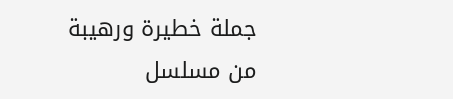جملة خطيرة ورهيبة من مسلسل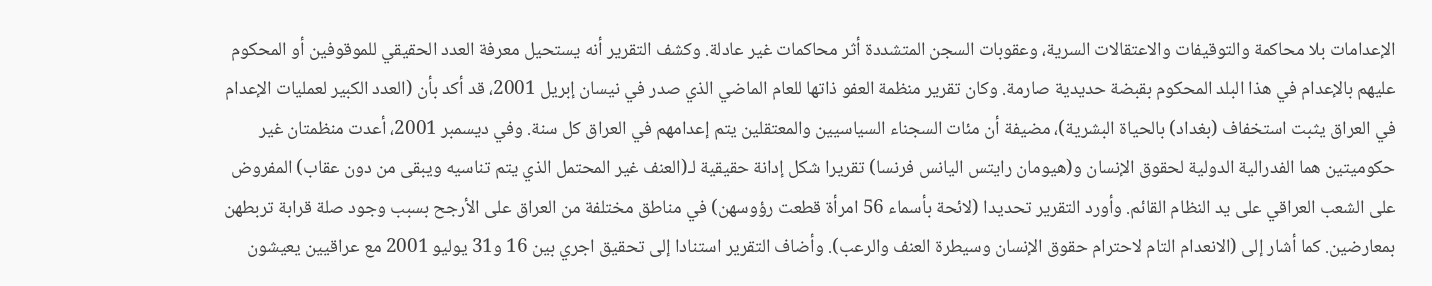الإعدامات بلا محاكمة والتوقيفات والاعتقالات السرية، وعقوبات السجن المتشددة أثر محاكمات غير عادلة. وكشف التقرير أنه يستحيل معرفة العدد الحقيقي للموقوفين أو المحكوم عليهم بالإعدام في هذا البلد المحكوم بقبضة حديدية صارمة. وكان تقرير منظمة العفو ذاتها للعام الماضي الذي صدر في نيسان إبريل 2001، قد أكد بأن (العدد الكبير لعمليات الإعدام في العراق يثبت استخفاف (بغداد) بالحياة البشرية)، مضيفة أن مئات السجناء السياسيين والمعتقلين يتم إعدامهم في العراق كل سنة. وفي ديسمبر 2001، أعدت منظمتان غير حكوميتين هما الفدرالية الدولية لحقوق الإنسان و(هيومان رايتس اليانس فرنسا) تقريرا شكل إدانة حقيقية لـ(العنف غير المحتمل الذي يتم تناسيه ويبقى من دون عقاب) المفروض على الشعب العراقي على يد النظام القائم. وأورد التقرير تحديدا (لائحة بأسماء 56 امرأة قطعت رؤوسهن) في مناطق مختلفة من العراق على الأرجح بسبب وجود صلة قرابة تربطهن بمعارضين. كما أشار إلى (الانعدام التام لاحترام حقوق الإنسان وسيطرة العنف والرعب). وأضاف التقرير استنادا إلى تحقيق اجري بين 16 و31 يوليو 2001 مع عراقيين يعيشون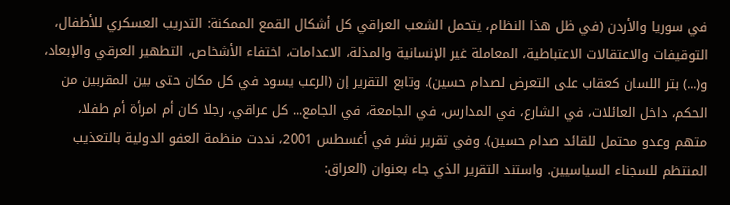في سوريا والأردن (في ظل هذا النظام، يتحمل الشعب العراقي كل أشكال القمع الممكنة: التدريب العسكري للأطفال، التوقيفات والاعتقالات الاعتباطية، المعاملة غير الإنسانية والمذلة، الاعدامات، اختفاء الأشخاص، التطهير العرقي والإبعاد، و(...) بتر اللسان كعقاب على التعرض لصدام حسين). وتابع التقرير إن (الرعب يسود في كل مكان حتى بين المقربين من الحكم، داخل العائلات، في الشارع، في المدارس، في الجامعة، في الجامع... كل عراقي، رجلا كان أم امرأة أم طفلا، متهم وعدو محتمل للقائد صدام حسين). وفي تقرير نشر في أغسطس 2001، نددت منظمة العفو الدولية بالتعذيب المنتظم للسجناء السياسيين. واستند التقرير الذي جاء بعنوان (العراق: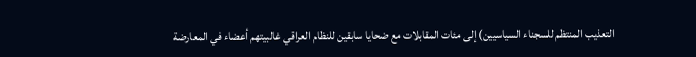التعذيب المنتظم للسجناء السياسيين) إلى مئات المقابلات مع ضحايا سابقين للنظام العراقي غالبيتهم أعضاء في المعارضة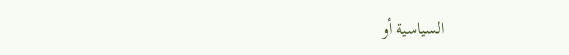السياسية أو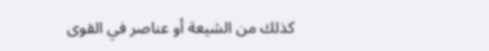كذلك من الشيعة أو عناصر في القوى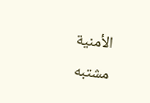الأمنية مشتبه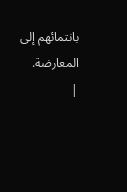بانتمائهم إلى المعارضة.
|